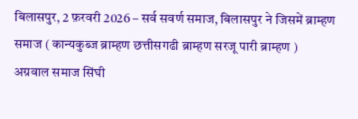बिलासपुर, 2 फ़रवरी 2026 – सर्व सवर्ण समाज, बिलासपुर ने जिसमें ब्राम्हण समाज ( कान्यकुब्ज ब्राम्हण छत्तीसगढी ब्राम्हण सरजू पारी ब्राम्हण )
अग्रवाल समाज सिंघी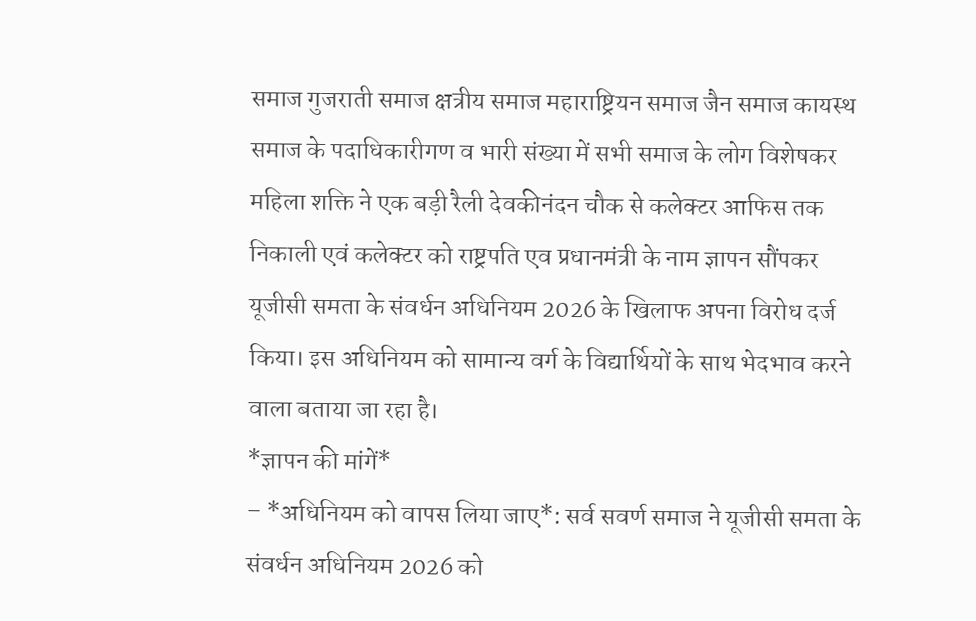समाज गुजराती समाज क्षत्रीय समाज महाराष्ट्रियन समाज जैन समाज कायस्थ समाज के पदाधिकारीगण व भारी संख्या में सभी समाज के लोग विशेषकर महिला शक्ति ने एक बड़ी रैली देवकीनंदन चौक से कलेक्टर आफिस तक निकाली एवं कलेक्टर को राष्ट्रपति एव प्रधानमंत्री के नाम ज्ञापन सौंपकर यूजीसी समता के संवर्धन अधिनियम 2026 के खिलाफ अपना विरोध दर्ज किया। इस अधिनियम को सामान्य वर्ग के विद्यार्थियों के साथ भेदभाव करने वाला बताया जा रहा है।
*ज्ञापन की मांगें*
– *अधिनियम को वापस लिया जाए*: सर्व सवर्ण समाज ने यूजीसी समता के संवर्धन अधिनियम 2026 को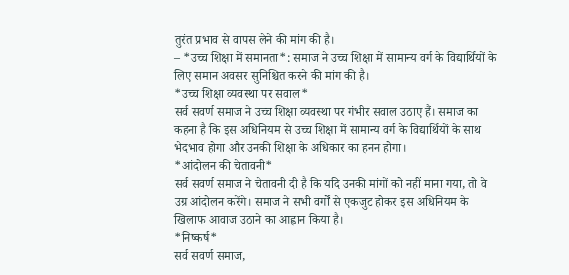तुरंत प्रभाव से वापस लेने की मांग की है।
– *उच्च शिक्षा में समानता*: समाज ने उच्च शिक्षा में सामान्य वर्ग के विद्यार्थियों के लिए समान अवसर सुनिश्चित करने की मांग की है।
*उच्च शिक्षा व्यवस्था पर सवाल*
सर्व सवर्ण समाज ने उच्च शिक्षा व्यवस्था पर गंभीर सवाल उठाए हैं। समाज का कहना है कि इस अधिनियम से उच्च शिक्षा में सामान्य वर्ग के विद्यार्थियों के साथ भेदभाव होगा और उनकी शिक्षा के अधिकार का हनन होगा।
*आंदोलन की चेतावनी*
सर्व सवर्ण समाज ने चेतावनी दी है कि यदि उनकी मांगों को नहीं माना गया, तो वे उग्र आंदोलन करेंगे। समाज ने सभी वर्गों से एकजुट होकर इस अधिनियम के खिलाफ आवाज उठाने का आह्वान किया है।
*निष्कर्ष*
सर्व सवर्ण समाज,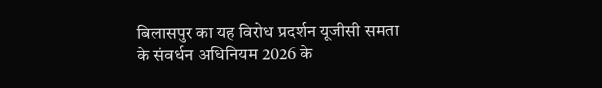बिलासपुर का यह विरोध प्रदर्शन यूजीसी समता के संवर्धन अधिनियम 2026 के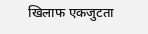खिलाफ एकजुटता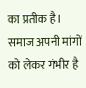का प्रतीक है। समाज अपनी मांगों को लेकर गंभीर है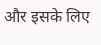और इसके लिए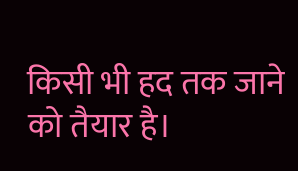किसी भी हद तक जाने को तैयार है।